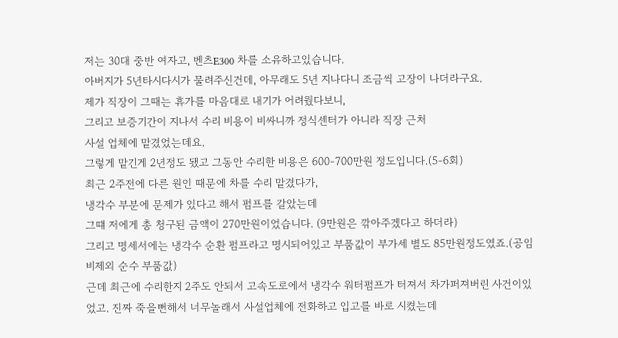저는 30대 중반 여자고, 벤츠E300 차를 소유하고있습니다.
아버지가 5년타시다시가 물려주신건데, 아무래도 5년 지나다니 조금씩 고장이 나더라구요.
제가 직장이 그때는 휴가를 마음대로 내기가 어려웠다보니,
그리고 보증기간이 지나서 수리 비용이 비싸니까 정식센터가 아니라 직장 근처
사설 업체에 맡겼었는데요.
그렇게 맡긴게 2년정도 됐고 그동안 수리한 비용은 600-700만원 정도입니다.(5-6회)
최근 2주전에 다른 원인 때문에 차를 수리 맡겼다가,
냉각수 부분에 문제가 있다고 해서 펌프를 갈았는데
그떄 저에게 총 청구된 금액이 270만원이었습니다. (9만원은 깎아주겠다고 하더라)
그리고 명세서에는 냉각수 순환 펌프라고 명시되어있고 부품값이 부가세 별도 85만원정도였죠.(공임비제외 순수 부품값)
근데 최근에 수리한지 2주도 안되서 고속도로에서 냉각수 워터펌프가 터져서 차가퍼져버린 사건이있었고. 진짜 죽을뻔해서 너무놀래서 사설업체에 전화하고 입고를 바로 시켰는데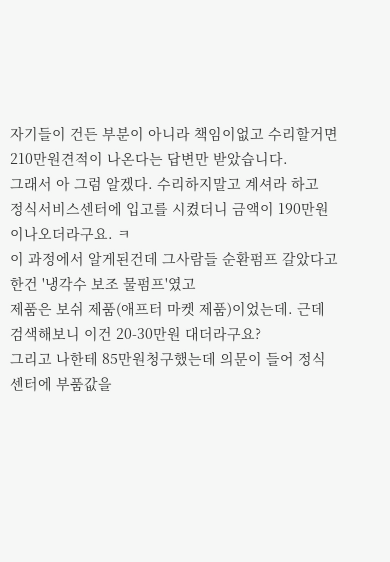자기들이 건든 부분이 아니라 책임이없고 수리할거면 210만원견적이 나온다는 답변만 받았습니다.
그래서 아 그럼 알겠다. 수리하지말고 계셔라 하고
정식서비스센터에 입고를 시켰더니 금액이 190만원이나오더라구요. ㅋ
이 과정에서 알게된건데 그사람들 순환펌프 갈았다고 한건 '냉각수 보조 물펌프'였고
제품은 보쉬 제품(애프터 마켓 제품)이었는데. 근데 검색해보니 이건 20-30만원 대더라구요?
그리고 나한테 85만원청구했는데 의문이 들어 정식센터에 부품값을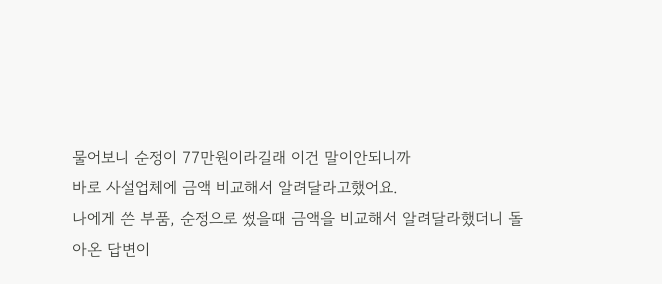물어보니 순정이 77만원이라길래 이건 말이안되니까
바로 사설업체에 금액 비교해서 알려달라고했어요.
나에게 쓴 부품, 순정으로 썼을때 금액을 비교해서 알려달라했더니 돌아온 답변이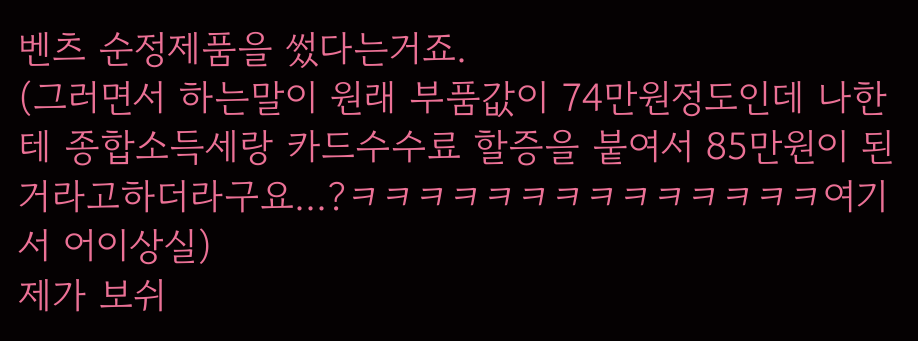벤츠 순정제품을 썼다는거죠.
(그러면서 하는말이 원래 부품값이 74만원정도인데 나한테 종합소득세랑 카드수수료 할증을 붙여서 85만원이 된거라고하더라구요...?ㅋㅋㅋㅋㅋㅋㅋㅋㅋㅋㅋㅋㅋㅋ여기서 어이상실)
제가 보쉬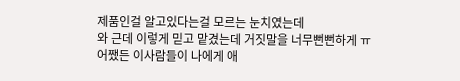제품인걸 알고있다는걸 모르는 눈치였는데
와 근데 이렇게 믿고 맡겼는데 거짓말을 너무뻔뻔하게 ㅠ
어쨌든 이사람들이 나에게 애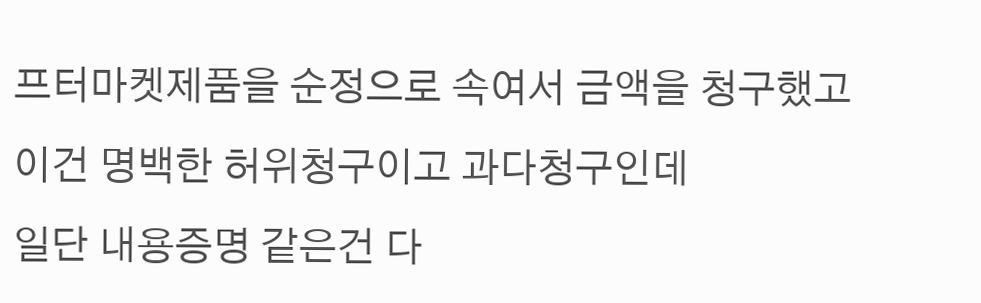프터마켓제품을 순정으로 속여서 금액을 청구했고
이건 명백한 허위청구이고 과다청구인데
일단 내용증명 같은건 다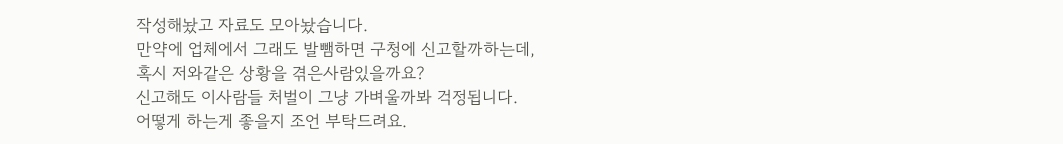작성해놨고 자료도 모아놨습니다.
만약에 업체에서 그래도 발뺌하면 구청에 신고할까하는데,
혹시 저와같은 상황을 겪은사람있을까요?
신고해도 이사람들 처벌이 그냥 가벼울까봐 걱정됩니다.
어떻게 하는게 좋을지 조언 부탁드려요.